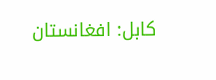کابل: افغانستان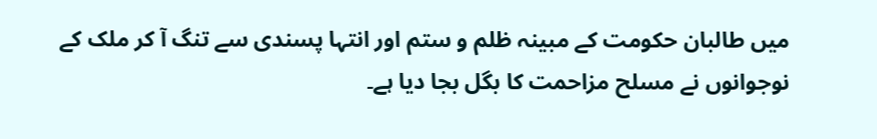میں طالبان حکومت کے مبینہ ظلم و ستم اور انتہا پسندی سے تنگ آ کر ملک کے نوجوانوں نے مسلح مزاحمت کا بگل بجا دیا ہے۔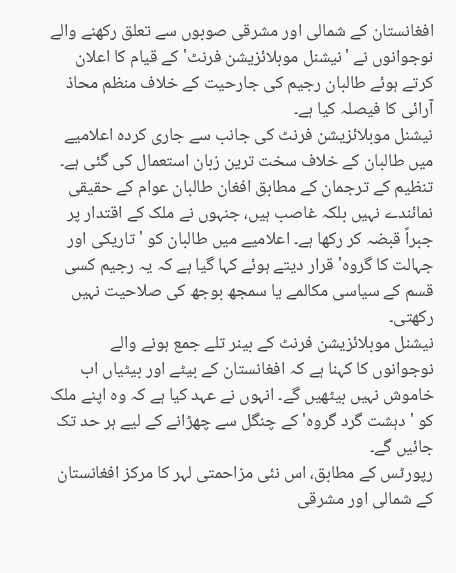افغانستان کے شمالی اور مشرقی صوبوں سے تعلق رکھنے والے نوجوانوں نے 'نیشنل موبلائزیشن فرنٹ' کے قیام کا اعلان کرتے ہوئے طالبان رجیم کی جارحیت کے خلاف منظم محاذ آرائی کا فیصلہ کیا ہے۔
نیشنل موبلائزیشن فرنٹ کی جانب سے جاری کردہ اعلامیے میں طالبان کے خلاف سخت ترین زبان استعمال کی گئی ہے۔ تنظیم کے ترجمان کے مطابق افغان طالبان عوام کے حقیقی نمائندے نہیں بلکہ غاصب ہیں، جنہوں نے ملک کے اقتدار پر جبراً قبضہ کر رکھا ہے۔ اعلامیے میں طالبان کو 'تاریکی اور جہالت کا گروہ' قرار دیتے ہوئے کہا گیا ہے کہ یہ رجیم کسی قسم کے سیاسی مکالمے یا سمجھ بوجھ کی صلاحیت نہیں رکھتی۔
نیشنل موبلائزیشن فرنٹ کے بینر تلے جمع ہونے والے نوجوانوں کا کہنا ہے کہ افغانستان کے بیٹے اور بیٹیاں اب خاموش نہیں بیٹھیں گے۔ انہوں نے عہد کیا ہے کہ وہ اپنے ملک کو 'دہشت گرد گروہ' کے چنگل سے چھڑانے کے لیے ہر حد تک جائیں گے۔
رپورٹس کے مطابق، اس نئی مزاحمتی لہر کا مرکز افغانستان کے شمالی اور مشرقی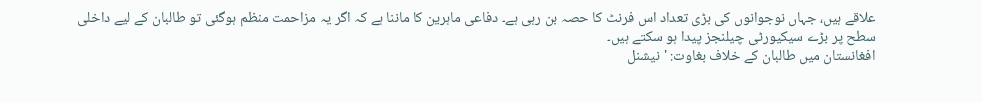علاقے ہیں، جہاں نوجوانوں کی بڑی تعداد اس فرنٹ کا حصہ بن رہی ہے۔ دفاعی ماہرین کا ماننا ہے کہ اگر یہ مزاحمت منظم ہوگئی تو طالبان کے لیے داخلی سطح پر بڑے سیکیورٹی چیلنجز پیدا ہو سکتے ہیں۔
افغانستان میں طالبان کے خلاف بغاوت: 'نیشنل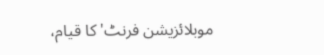موبلائزیشن فرنٹ' کا قیام،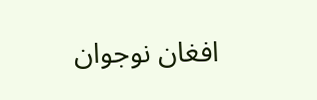افغان نوجوان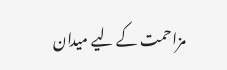مزاحمت کے لیے میدان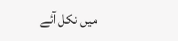میں نکل آئے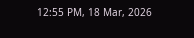12:55 PM, 18 Mar, 2026